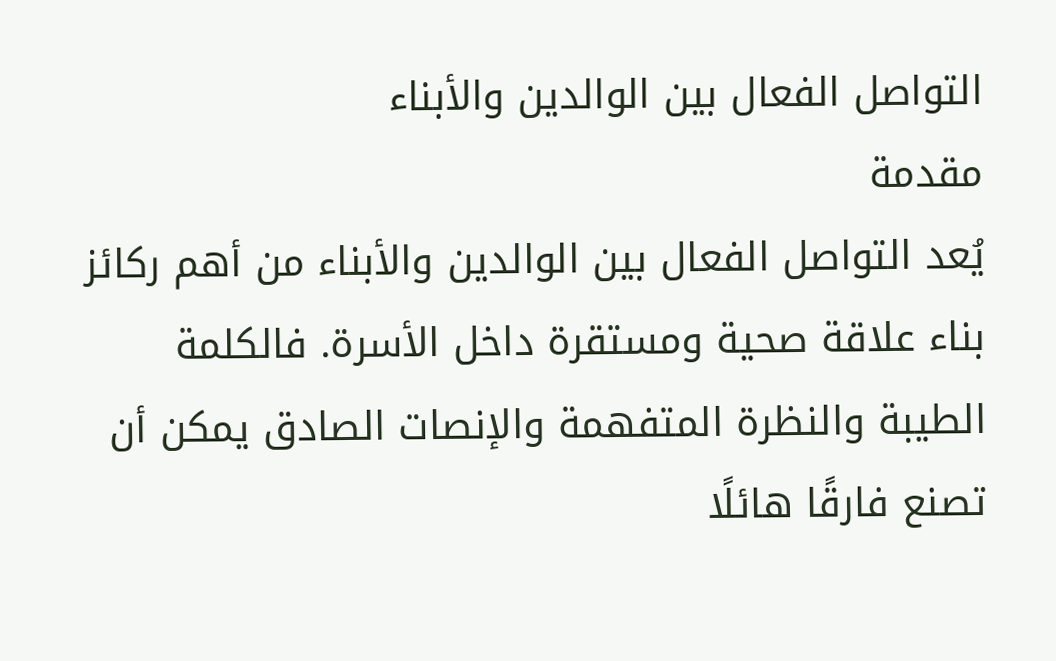التواصل الفعال بين الوالدين والأبناء
مقدمة
يُعد التواصل الفعال بين الوالدين والأبناء من أهم ركائز بناء علاقة صحية ومستقرة داخل الأسرة. فالكلمة الطيبة والنظرة المتفهمة والإنصات الصادق يمكن أن تصنع فارقًا هائلًا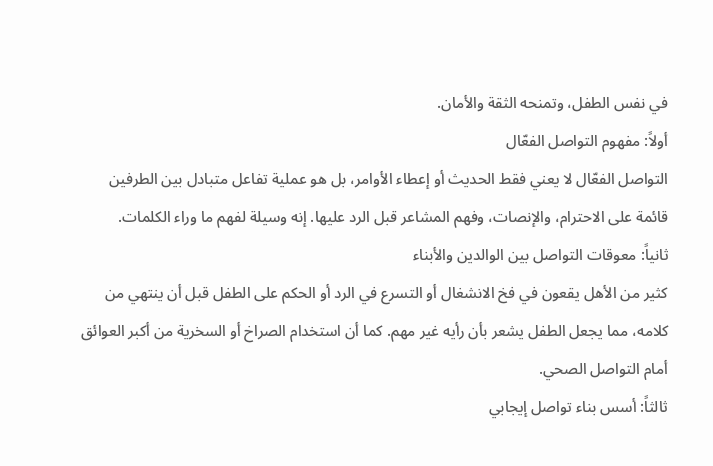في نفس الطفل، وتمنحه الثقة والأمان.
أولاً: مفهوم التواصل الفعّال
التواصل الفعّال لا يعني فقط الحديث أو إعطاء الأوامر، بل هو عملية تفاعل متبادل بين الطرفين قائمة على الاحترام، والإنصات، وفهم المشاعر قبل الرد عليها. إنه وسيلة لفهم ما وراء الكلمات.
ثانياً: معوقات التواصل بين الوالدين والأبناء
كثير من الأهل يقعون في فخ الانشغال أو التسرع في الرد أو الحكم على الطفل قبل أن ينتهي من كلامه، مما يجعل الطفل يشعر بأن رأيه غير مهم. كما أن استخدام الصراخ أو السخرية من أكبر العوائق أمام التواصل الصحي.
ثالثاً: أسس بناء تواصل إيجابي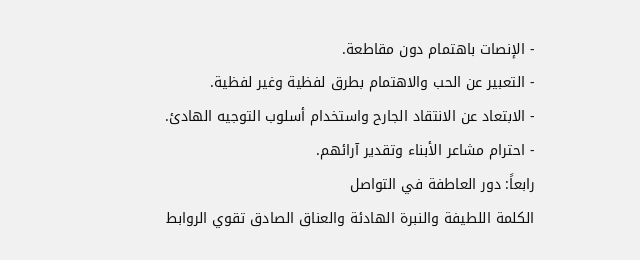- الإنصات باهتمام دون مقاطعة.
- التعبير عن الحب والاهتمام بطرق لفظية وغير لفظية.
- الابتعاد عن الانتقاد الجارح واستخدام أسلوب التوجيه الهادئ.
- احترام مشاعر الأبناء وتقدير آرائهم.
رابعاً: دور العاطفة في التواصل
الكلمة اللطيفة والنبرة الهادئة والعناق الصادق تقوي الروابط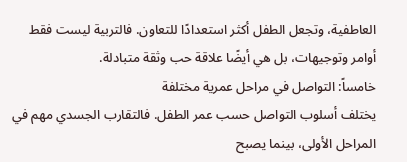العاطفية، وتجعل الطفل أكثر استعدادًا للتعاون. فالتربية ليست فقط أوامر وتوجيهات، بل هي أيضًا علاقة حب وثقة متبادلة.
خامساً: التواصل في مراحل عمرية مختلفة
يختلف أسلوب التواصل حسب عمر الطفل. فالتقارب الجسدي مهم في المراحل الأولى، بينما يصبح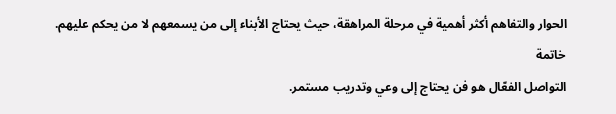الحوار والتفاهم أكثر أهمية في مرحلة المراهقة، حيث يحتاج الأبناء إلى من يسمعهم لا من يحكم عليهم.
خاتمة
التواصل الفعّال هو فن يحتاج إلى وعي وتدريب مستمر.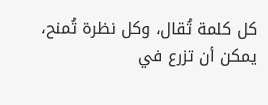كل كلمة تُقال، وكل نظرة تُمنح، يمكن أن تزرع في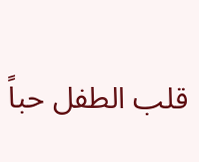قلب الطفل حباً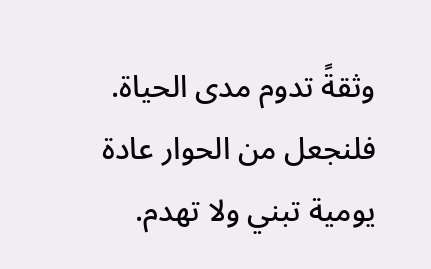وثقةً تدوم مدى الحياة. فلنجعل من الحوار عادة يومية تبني ولا تهدم.